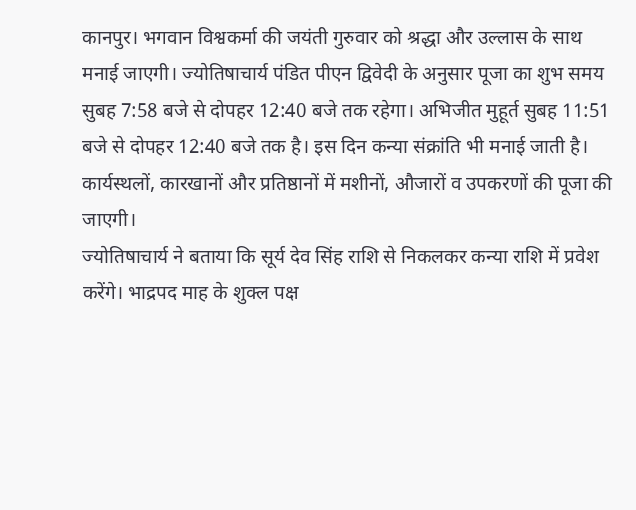कानपुर। भगवान विश्वकर्मा की जयंती गुरुवार को श्रद्धा और उल्लास के साथ मनाई जाएगी। ज्योतिषाचार्य पंडित पीएन द्विवेदी के अनुसार पूजा का शुभ समय सुबह 7:58 बजे से दोपहर 12:40 बजे तक रहेगा। अभिजीत मुहूर्त सुबह 11:51 बजे से दोपहर 12:40 बजे तक है। इस दिन कन्या संक्रांति भी मनाई जाती है। कार्यस्थलों, कारखानों और प्रतिष्ठानों में मशीनों, औजारों व उपकरणों की पूजा की जाएगी।
ज्योतिषाचार्य ने बताया कि सूर्य देव सिंह राशि से निकलकर कन्या राशि में प्रवेश करेंगे। भाद्रपद माह के शुक्ल पक्ष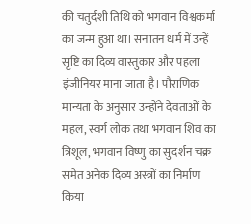की चतुर्दशी तिथि को भगवान विश्वकर्मा का जन्म हुआ था। सनातन धर्म में उन्हें सृष्टि का दिव्य वास्तुकार और पहला इंजीनियर माना जाता है। पौराणिक मान्यता के अनुसार उन्होंने देवताओं के महल, स्वर्ग लोक तथा भगवान शिव का त्रिशूल, भगवान विष्णु का सुदर्शन चक्र समेत अनेक दिव्य अस्त्रों का निर्माण किया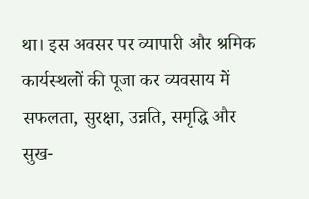था। इस अवसर पर व्यापारी और श्रमिक कार्यस्थलों की पूजा कर व्यवसाय में सफलता, सुरक्षा, उन्नति, समृद्धि और सुख-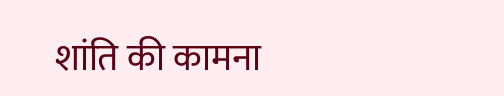शांति की कामना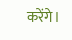करेंगे।